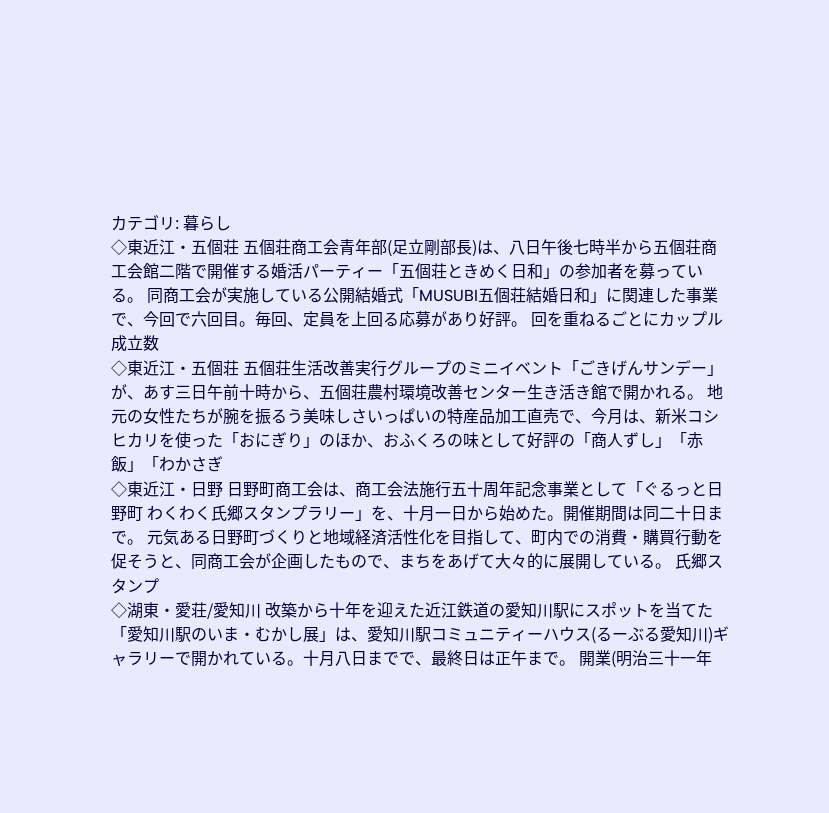カテゴリ: 暮らし
◇東近江・五個荘 五個荘商工会青年部(足立剛部長)は、八日午後七時半から五個荘商工会館二階で開催する婚活パーティー「五個荘ときめく日和」の参加者を募っている。 同商工会が実施している公開結婚式「MUSUBI五個荘結婚日和」に関連した事業で、今回で六回目。毎回、定員を上回る応募があり好評。 回を重ねるごとにカップル成立数
◇東近江・五個荘 五個荘生活改善実行グループのミニイベント「ごきげんサンデー」が、あす三日午前十時から、五個荘農村環境改善センター生き活き館で開かれる。 地元の女性たちが腕を振るう美味しさいっぱいの特産品加工直売で、今月は、新米コシヒカリを使った「おにぎり」のほか、おふくろの味として好評の「商人ずし」「赤飯」「わかさぎ
◇東近江・日野 日野町商工会は、商工会法施行五十周年記念事業として「ぐるっと日野町 わくわく氏郷スタンプラリー」を、十月一日から始めた。開催期間は同二十日まで。 元気ある日野町づくりと地域経済活性化を目指して、町内での消費・購買行動を促そうと、同商工会が企画したもので、まちをあげて大々的に展開している。 氏郷スタンプ
◇湖東・愛荘/愛知川 改築から十年を迎えた近江鉄道の愛知川駅にスポットを当てた「愛知川駅のいま・むかし展」は、愛知川駅コミュニティーハウス(るーぶる愛知川)ギャラリーで開かれている。十月八日までで、最終日は正午まで。 開業(明治三十一年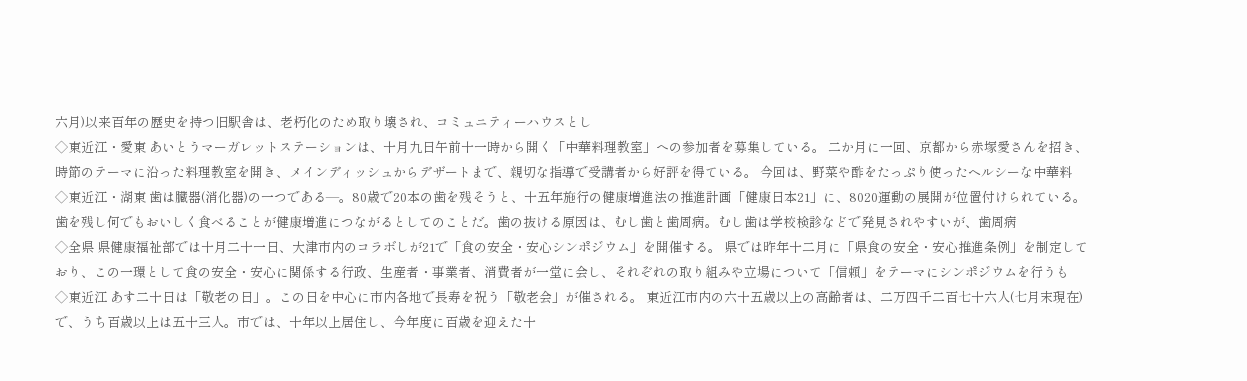六月)以来百年の歴史を持つ旧駅舎は、老朽化のため取り壊され、コミュニティーハウスとし
◇東近江・愛東 あいとうマーガレットステーションは、十月九日午前十一時から開く「中華料理教室」への参加者を募集している。 二か月に一回、京都から赤塚愛さんを招き、時節のテーマに沿った料理教室を開き、メインディッシュからデザートまで、親切な指導で受講者から好評を得ている。 今回は、野菜や酢をたっぷり使ったヘルシーな中華料
◇東近江・湖東 歯は臓器(消化器)の一つである―。80歳で20本の歯を残そうと、十五年施行の健康増進法の推進計画「健康日本21」に、8020運動の展開が位置付けられている。歯を残し何でもおいしく食べることが健康増進につながるとしてのことだ。歯の抜ける原因は、むし歯と歯周病。むし歯は学校検診などで発見されやすいが、歯周病
◇全県 県健康福祉部では十月二十一日、大津市内のコラボしが21で「食の安全・安心シンポジウム」を開催する。 県では昨年十二月に「県食の安全・安心推進条例」を制定しており、この一環として食の安全・安心に関係する行政、生産者・事業者、消費者が一堂に会し、それぞれの取り組みや立場について「信頼」をテーマにシンポジウムを行うも
◇東近江 あす二十日は「敬老の日」。この日を中心に市内各地で長寿を祝う「敬老会」が催される。 東近江市内の六十五歳以上の高齢者は、二万四千二百七十六人(七月末現在)で、うち百歳以上は五十三人。市では、十年以上居住し、今年度に百歳を迎えた十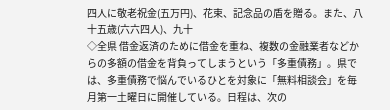四人に敬老祝金(五万円)、花束、記念品の盾を贈る。また、八十五歳(六六四人)、九十
◇全県 借金返済のために借金を重ね、複数の金融業者などからの多額の借金を背負ってしまうという「多重債務」。県では、多重債務で悩んでいるひとを対象に「無料相談会」を毎月第一土曜日に開催している。日程は、次の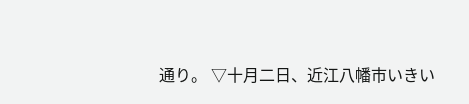通り。 ▽十月二日、近江八幡市いきい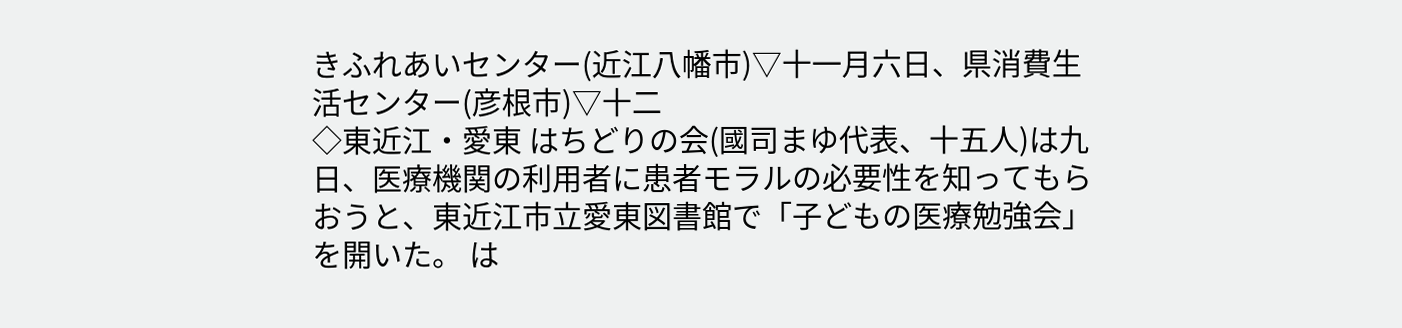きふれあいセンター(近江八幡市)▽十一月六日、県消費生活センター(彦根市)▽十二
◇東近江・愛東 はちどりの会(國司まゆ代表、十五人)は九日、医療機関の利用者に患者モラルの必要性を知ってもらおうと、東近江市立愛東図書館で「子どもの医療勉強会」を開いた。 は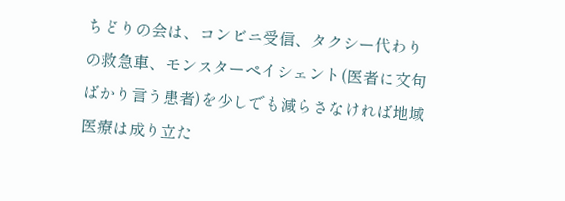ちどりの会は、コンビニ受信、タクシー代わりの救急車、モンスターペイシェント(医者に文句ばかり言う患者)を少しでも減らさなければ地域医療は成り立た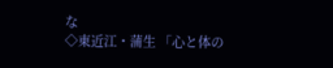な
◇東近江・蒲生 「心と体の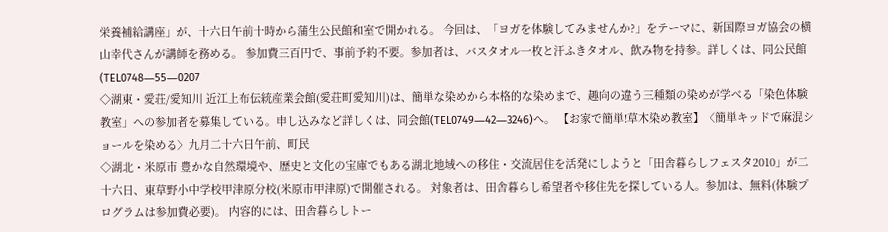栄養補給講座」が、十六日午前十時から蒲生公民館和室で開かれる。 今回は、「ヨガを体験してみませんか?」をテーマに、新国際ヨガ協会の横山幸代さんが講師を務める。 参加費三百円で、事前予約不要。参加者は、バスタオル一枚と汗ふきタオル、飲み物を持参。詳しくは、同公民館(TEL0748―55―0207
◇湖東・愛荘/愛知川 近江上布伝統産業会館(愛荘町愛知川)は、簡単な染めから本格的な染めまで、趣向の違う三種類の染めが学べる「染色体験教室」への参加者を募集している。申し込みなど詳しくは、同会館(TEL0749―42―3246)へ。 【お家で簡単!草木染め教室】〈簡単キッドで麻混ショールを染める〉九月二十六日午前、町民
◇湖北・米原市 豊かな自然環境や、歴史と文化の宝庫でもある湖北地域への移住・交流居住を活発にしようと「田舎暮らしフェスタ2010」が二十六日、東草野小中学校甲津原分校(米原市甲津原)で開催される。 対象者は、田舎暮らし希望者や移住先を探している人。参加は、無料(体験プログラムは参加費必要)。 内容的には、田舎暮らしトー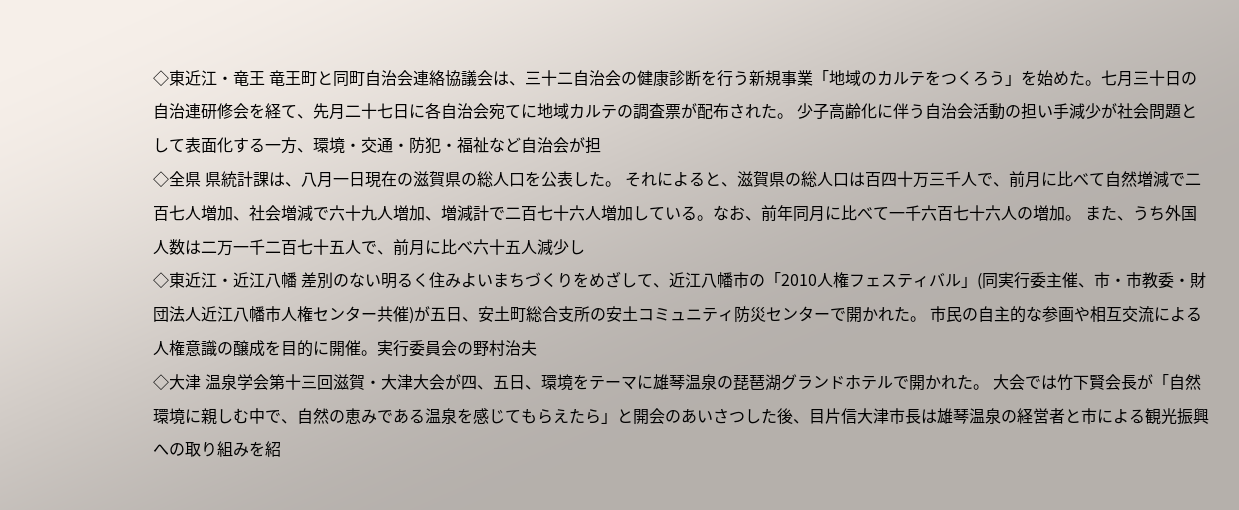◇東近江・竜王 竜王町と同町自治会連絡協議会は、三十二自治会の健康診断を行う新規事業「地域のカルテをつくろう」を始めた。七月三十日の自治連研修会を経て、先月二十七日に各自治会宛てに地域カルテの調査票が配布された。 少子高齢化に伴う自治会活動の担い手減少が社会問題として表面化する一方、環境・交通・防犯・福祉など自治会が担
◇全県 県統計課は、八月一日現在の滋賀県の総人口を公表した。 それによると、滋賀県の総人口は百四十万三千人で、前月に比べて自然増減で二百七人増加、社会増減で六十九人増加、増減計で二百七十六人増加している。なお、前年同月に比べて一千六百七十六人の増加。 また、うち外国人数は二万一千二百七十五人で、前月に比べ六十五人減少し
◇東近江・近江八幡 差別のない明るく住みよいまちづくりをめざして、近江八幡市の「2010人権フェスティバル」(同実行委主催、市・市教委・財団法人近江八幡市人権センター共催)が五日、安土町総合支所の安土コミュニティ防災センターで開かれた。 市民の自主的な参画や相互交流による人権意識の醸成を目的に開催。実行委員会の野村治夫
◇大津 温泉学会第十三回滋賀・大津大会が四、五日、環境をテーマに雄琴温泉の琵琶湖グランドホテルで開かれた。 大会では竹下賢会長が「自然環境に親しむ中で、自然の恵みである温泉を感じてもらえたら」と開会のあいさつした後、目片信大津市長は雄琴温泉の経営者と市による観光振興への取り組みを紹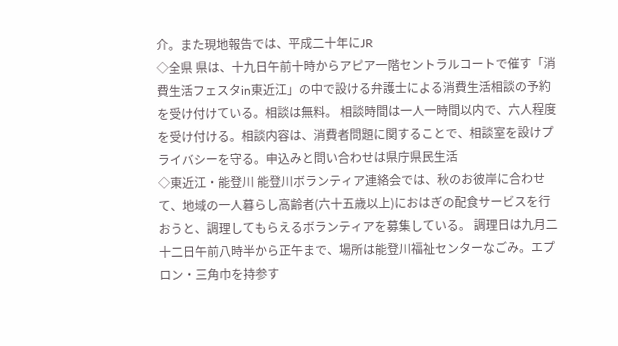介。また現地報告では、平成二十年にJR
◇全県 県は、十九日午前十時からアピア一階セントラルコートで催す「消費生活フェスタin東近江」の中で設ける弁護士による消費生活相談の予約を受け付けている。相談は無料。 相談時間は一人一時間以内で、六人程度を受け付ける。相談内容は、消費者問題に関することで、相談室を設けプライバシーを守る。申込みと問い合わせは県庁県民生活
◇東近江・能登川 能登川ボランティア連絡会では、秋のお彼岸に合わせて、地域の一人暮らし高齢者(六十五歳以上)におはぎの配食サービスを行おうと、調理してもらえるボランティアを募集している。 調理日は九月二十二日午前八時半から正午まで、場所は能登川福祉センターなごみ。エプロン・三角巾を持参す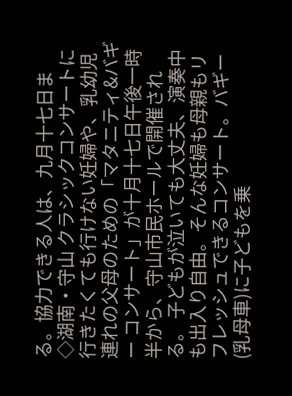る。協力できる人は、九月十七日ま
◇湖南・守山 クラシックコンサートに行きたくても行けない妊婦や、乳幼児連れの父母のための「マタニティ&バギー コンサート」が十月十七日午後一時半から、守山市民ホールで開催される。 子どもが泣いても大丈夫、演奏中も出入り自由。そんな妊婦も母親もリフレッシュできるコンサート。バギー(乳母車)に子どもを乗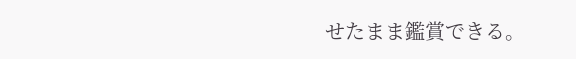せたまま鑑賞できる。